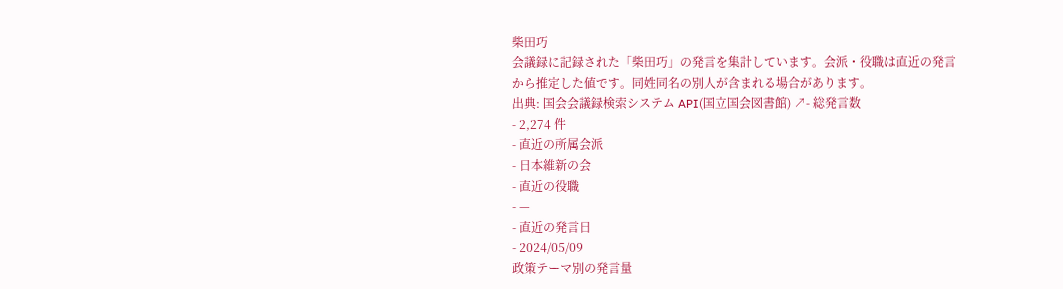柴田巧
会議録に記録された「柴田巧」の発言を集計しています。会派・役職は直近の発言から推定した値です。同姓同名の別人が含まれる場合があります。
出典: 国会会議録検索システム API(国立国会図書館) ↗- 総発言数
- 2,274 件
- 直近の所属会派
- 日本維新の会
- 直近の役職
- —
- 直近の発言日
- 2024/05/09
政策テーマ別の発言量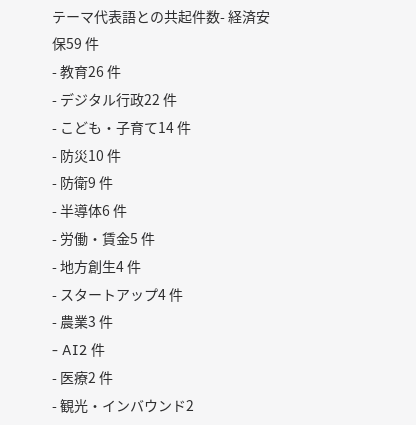テーマ代表語との共起件数- 経済安保59 件
- 教育26 件
- デジタル行政22 件
- こども・子育て14 件
- 防災10 件
- 防衛9 件
- 半導体6 件
- 労働・賃金5 件
- 地方創生4 件
- スタートアップ4 件
- 農業3 件
- AI2 件
- 医療2 件
- 観光・インバウンド2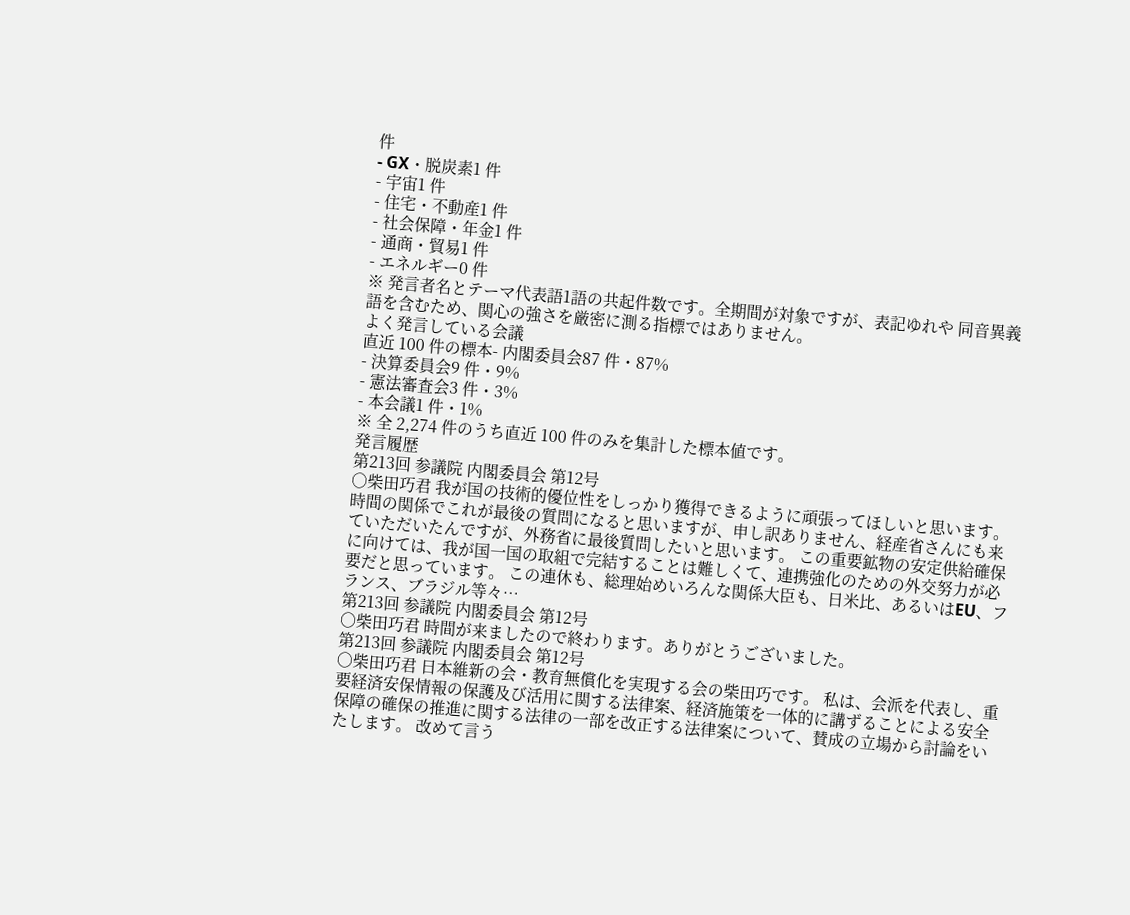件
- GX・脱炭素1 件
- 宇宙1 件
- 住宅・不動産1 件
- 社会保障・年金1 件
- 通商・貿易1 件
- エネルギー0 件
※ 発言者名とテーマ代表語1語の共起件数です。全期間が対象ですが、表記ゆれや 同音異義語を含むため、関心の強さを厳密に測る指標ではありません。
よく発言している会議
直近 100 件の標本- 内閣委員会87 件・87%
- 決算委員会9 件・9%
- 憲法審査会3 件・3%
- 本会議1 件・1%
※ 全 2,274 件のうち直近 100 件のみを集計した標本値です。
発言履歴
第213回 参議院 内閣委員会 第12号
○柴田巧君 我が国の技術的優位性をしっかり獲得できるように頑張ってほしいと思います。 時間の関係でこれが最後の質問になると思いますが、申し訳ありません、経産省さんにも来ていただいたんですが、外務省に最後質問したいと思います。 この重要鉱物の安定供給確保に向けては、我が国一国の取組で完結することは難しくて、連携強化のための外交努力が必要だと思っています。 この連休も、総理始めいろんな関係大臣も、日米比、あるいはEU、フランス、ブラジル等々…
第213回 参議院 内閣委員会 第12号
○柴田巧君 時間が来ましたので終わります。ありがとうございました。
第213回 参議院 内閣委員会 第12号
○柴田巧君 日本維新の会・教育無償化を実現する会の柴田巧です。 私は、会派を代表し、重要経済安保情報の保護及び活用に関する法律案、経済施策を一体的に講ずることによる安全保障の確保の推進に関する法律の一部を改正する法律案について、賛成の立場から討論をいたします。 改めて言う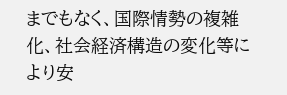までもなく、国際情勢の複雑化、社会経済構造の変化等により安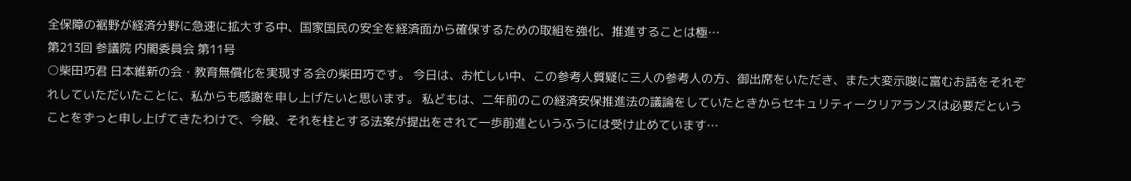全保障の裾野が経済分野に急速に拡大する中、国家国民の安全を経済面から確保するための取組を強化、推進することは極…
第213回 参議院 内閣委員会 第11号
○柴田巧君 日本維新の会・教育無償化を実現する会の柴田巧です。 今日は、お忙しい中、この参考人質疑に三人の参考人の方、御出席をいただき、また大変示唆に富むお話をそれぞれしていただいたことに、私からも感謝を申し上げたいと思います。 私どもは、二年前のこの経済安保推進法の議論をしていたときからセキュリティークリアランスは必要だということをずっと申し上げてきたわけで、今般、それを柱とする法案が提出をされて一歩前進というふうには受け止めています…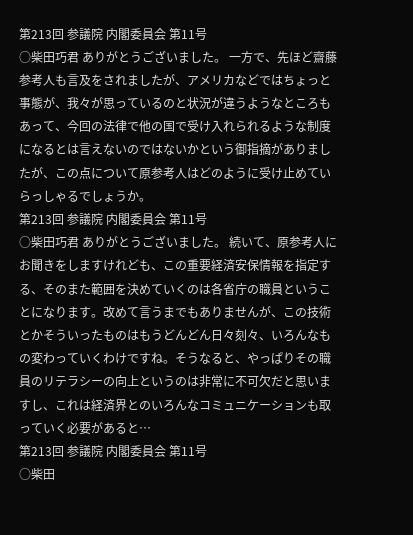第213回 参議院 内閣委員会 第11号
○柴田巧君 ありがとうございました。 一方で、先ほど齋藤参考人も言及をされましたが、アメリカなどではちょっと事態が、我々が思っているのと状況が違うようなところもあって、今回の法律で他の国で受け入れられるような制度になるとは言えないのではないかという御指摘がありましたが、この点について原参考人はどのように受け止めていらっしゃるでしょうか。
第213回 参議院 内閣委員会 第11号
○柴田巧君 ありがとうございました。 続いて、原参考人にお聞きをしますけれども、この重要経済安保情報を指定する、そのまた範囲を決めていくのは各省庁の職員ということになります。改めて言うまでもありませんが、この技術とかそういったものはもうどんどん日々刻々、いろんなもの変わっていくわけですね。そうなると、やっぱりその職員のリテラシーの向上というのは非常に不可欠だと思いますし、これは経済界とのいろんなコミュニケーションも取っていく必要があると…
第213回 参議院 内閣委員会 第11号
○柴田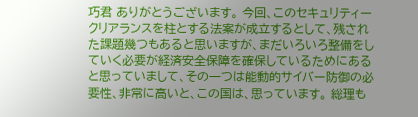巧君 ありがとうございます。 今回、このセキュリティークリアランスを柱とする法案が成立するとして、残された課題幾つもあると思いますが、まだいろいろ整備をしていく必要が経済安全保障を確保しているためにあると思っていまして、その一つは能動的サイバー防御の必要性、非常に高いと、この国は、思っています。 総理も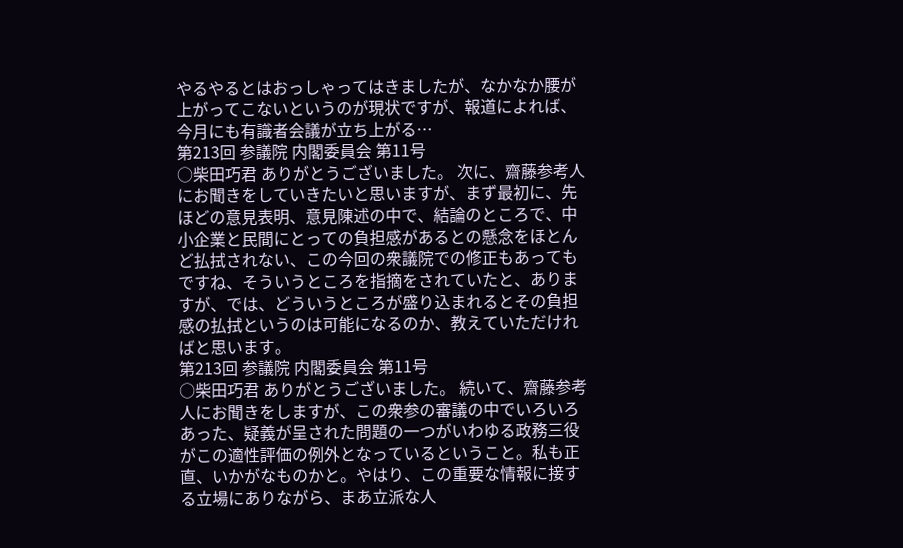やるやるとはおっしゃってはきましたが、なかなか腰が上がってこないというのが現状ですが、報道によれば、今月にも有識者会議が立ち上がる…
第213回 参議院 内閣委員会 第11号
○柴田巧君 ありがとうございました。 次に、齋藤参考人にお聞きをしていきたいと思いますが、まず最初に、先ほどの意見表明、意見陳述の中で、結論のところで、中小企業と民間にとっての負担感があるとの懸念をほとんど払拭されない、この今回の衆議院での修正もあってもですね、そういうところを指摘をされていたと、ありますが、では、どういうところが盛り込まれるとその負担感の払拭というのは可能になるのか、教えていただければと思います。
第213回 参議院 内閣委員会 第11号
○柴田巧君 ありがとうございました。 続いて、齋藤参考人にお聞きをしますが、この衆参の審議の中でいろいろあった、疑義が呈された問題の一つがいわゆる政務三役がこの適性評価の例外となっているということ。私も正直、いかがなものかと。やはり、この重要な情報に接する立場にありながら、まあ立派な人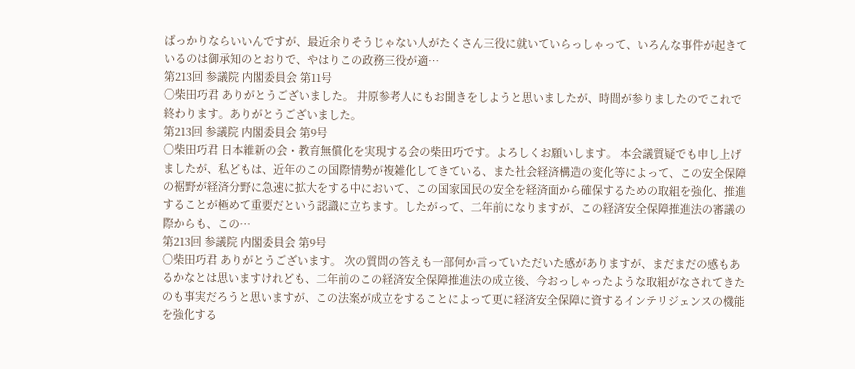ばっかりならいいんですが、最近余りそうじゃない人がたくさん三役に就いていらっしゃって、いろんな事件が起きているのは御承知のとおりで、やはりこの政務三役が適…
第213回 参議院 内閣委員会 第11号
○柴田巧君 ありがとうございました。 井原参考人にもお聞きをしようと思いましたが、時間が参りましたのでこれで終わります。ありがとうございました。
第213回 参議院 内閣委員会 第9号
○柴田巧君 日本維新の会・教育無償化を実現する会の柴田巧です。よろしくお願いします。 本会議質疑でも申し上げましたが、私どもは、近年のこの国際情勢が複雑化してきている、また社会経済構造の変化等によって、この安全保障の裾野が経済分野に急速に拡大をする中において、この国家国民の安全を経済面から確保するための取組を強化、推進することが極めて重要だという認識に立ちます。したがって、二年前になりますが、この経済安全保障推進法の審議の際からも、この…
第213回 参議院 内閣委員会 第9号
○柴田巧君 ありがとうございます。 次の質問の答えも一部何か言っていただいた感がありますが、まだまだの感もあるかなとは思いますけれども、二年前のこの経済安全保障推進法の成立後、今おっしゃったような取組がなされてきたのも事実だろうと思いますが、この法案が成立をすることによって更に経済安全保障に資するインテリジェンスの機能を強化する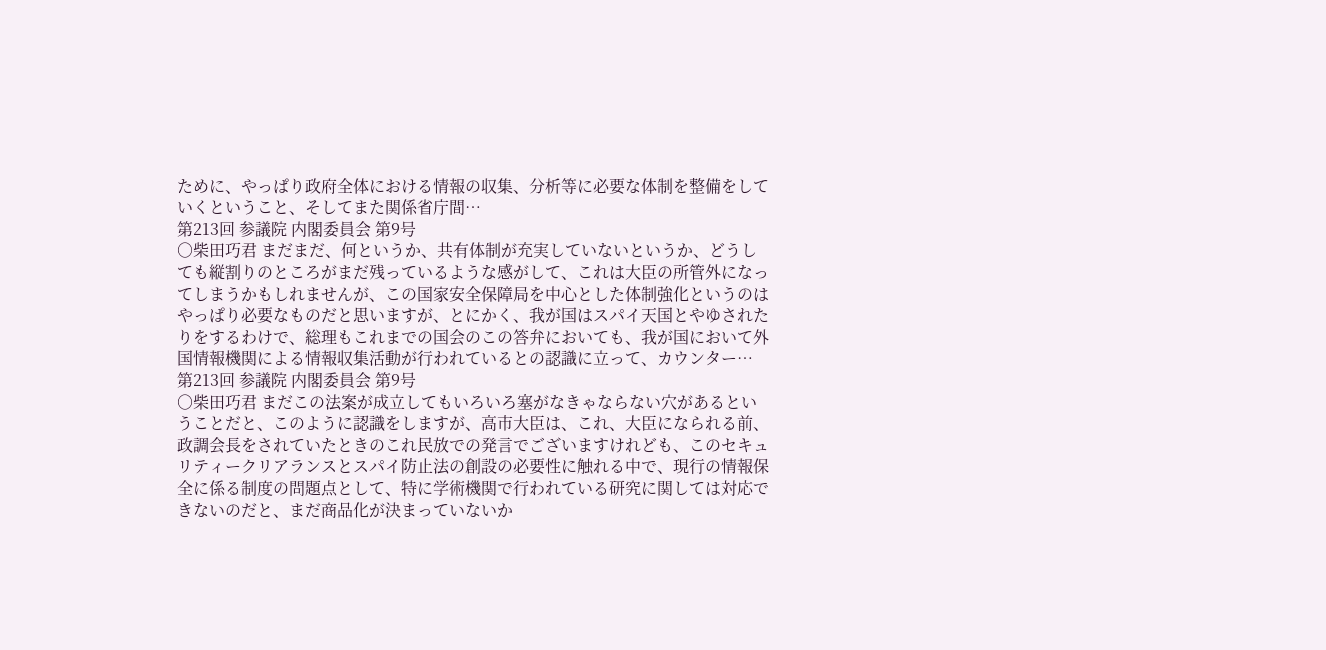ために、やっぱり政府全体における情報の収集、分析等に必要な体制を整備をしていくということ、そしてまた関係省庁間…
第213回 参議院 内閣委員会 第9号
○柴田巧君 まだまだ、何というか、共有体制が充実していないというか、どうしても縦割りのところがまだ残っているような感がして、これは大臣の所管外になってしまうかもしれませんが、この国家安全保障局を中心とした体制強化というのはやっぱり必要なものだと思いますが、とにかく、我が国はスパイ天国とやゆされたりをするわけで、総理もこれまでの国会のこの答弁においても、我が国において外国情報機関による情報収集活動が行われているとの認識に立って、カウンター…
第213回 参議院 内閣委員会 第9号
○柴田巧君 まだこの法案が成立してもいろいろ塞がなきゃならない穴があるということだと、このように認識をしますが、高市大臣は、これ、大臣になられる前、政調会長をされていたときのこれ民放での発言でございますけれども、このセキュリティークリアランスとスパイ防止法の創設の必要性に触れる中で、現行の情報保全に係る制度の問題点として、特に学術機関で行われている研究に関しては対応できないのだと、まだ商品化が決まっていないか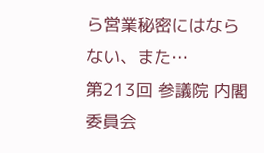ら営業秘密にはならない、また…
第213回 参議院 内閣委員会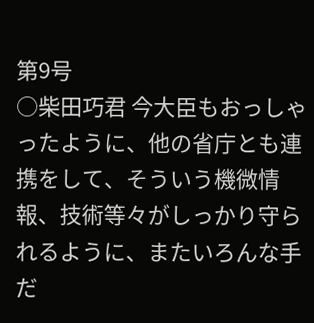第9号
○柴田巧君 今大臣もおっしゃったように、他の省庁とも連携をして、そういう機微情報、技術等々がしっかり守られるように、またいろんな手だ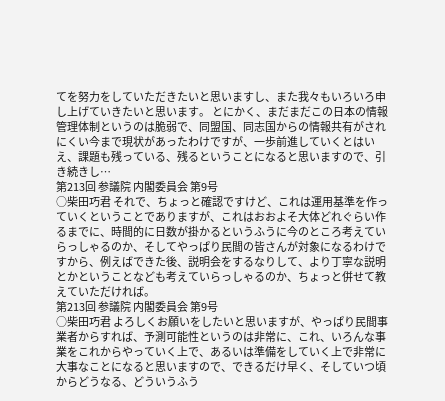てを努力をしていただきたいと思いますし、また我々もいろいろ申し上げていきたいと思います。 とにかく、まだまだこの日本の情報管理体制というのは脆弱で、同盟国、同志国からの情報共有がされにくい今まで現状があったわけですが、一歩前進していくとはいえ、課題も残っている、残るということになると思いますので、引き続きし…
第213回 参議院 内閣委員会 第9号
○柴田巧君 それで、ちょっと確認ですけど、これは運用基準を作っていくということでありますが、これはおおよそ大体どれぐらい作るまでに、時間的に日数が掛かるというふうに今のところ考えていらっしゃるのか、そしてやっぱり民間の皆さんが対象になるわけですから、例えばできた後、説明会をするなりして、より丁寧な説明とかということなども考えていらっしゃるのか、ちょっと併せて教えていただければ。
第213回 参議院 内閣委員会 第9号
○柴田巧君 よろしくお願いをしたいと思いますが、やっぱり民間事業者からすれば、予測可能性というのは非常に、これ、いろんな事業をこれからやっていく上で、あるいは準備をしていく上で非常に大事なことになると思いますので、できるだけ早く、そしていつ頃からどうなる、どういうふう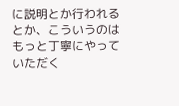に説明とか行われるとか、こういうのはもっと丁寧にやっていただく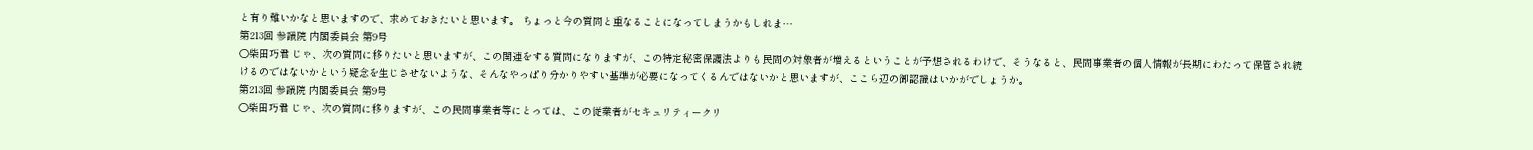と有り難いかなと思いますので、求めておきたいと思います。 ちょっと今の質問と重なることになってしまうかもしれま…
第213回 参議院 内閣委員会 第9号
○柴田巧君 じゃ、次の質問に移りたいと思いますが、この関連をする質問になりますが、この特定秘密保護法よりも民間の対象者が増えるということが予想されるわけで、そうなると、民間事業者の個人情報が長期にわたって保管され続けるのではないかという疑念を生じさせないような、そんなやっぱり分かりやすい基準が必要になってくるんではないかと思いますが、ここら辺の御認識はいかがでしょうか。
第213回 参議院 内閣委員会 第9号
○柴田巧君 じゃ、次の質問に移りますが、この民間事業者等にとっては、この従業者がセキュリティークリ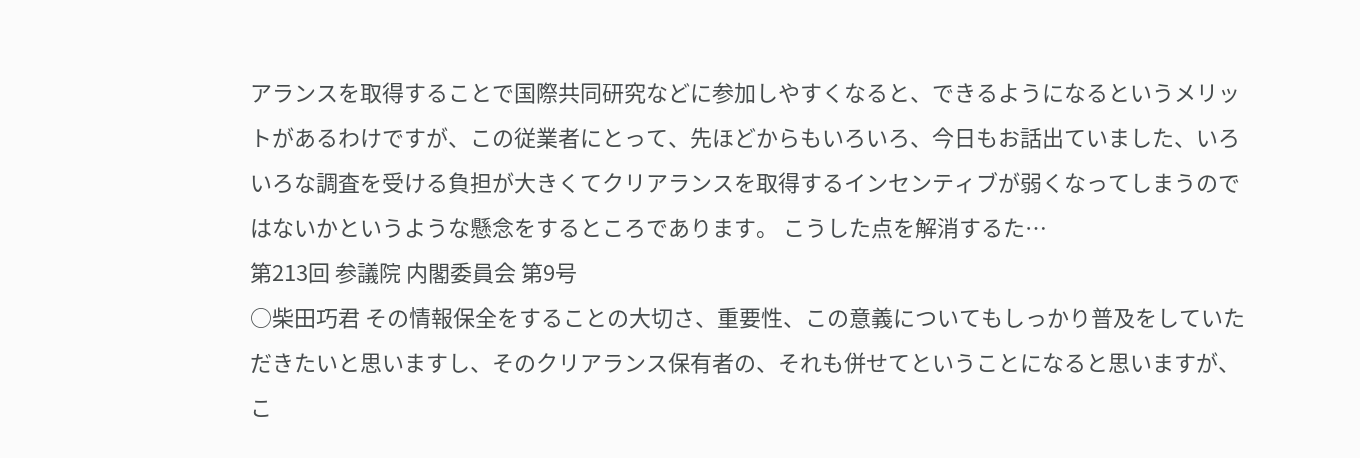アランスを取得することで国際共同研究などに参加しやすくなると、できるようになるというメリットがあるわけですが、この従業者にとって、先ほどからもいろいろ、今日もお話出ていました、いろいろな調査を受ける負担が大きくてクリアランスを取得するインセンティブが弱くなってしまうのではないかというような懸念をするところであります。 こうした点を解消するた…
第213回 参議院 内閣委員会 第9号
○柴田巧君 その情報保全をすることの大切さ、重要性、この意義についてもしっかり普及をしていただきたいと思いますし、そのクリアランス保有者の、それも併せてということになると思いますが、こ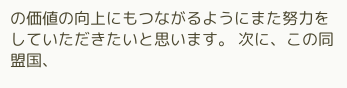の価値の向上にもつながるようにまた努力をしていただきたいと思います。 次に、この同盟国、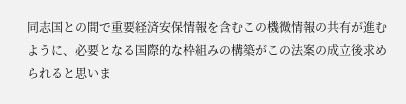同志国との間で重要経済安保情報を含むこの機微情報の共有が進むように、必要となる国際的な枠組みの構築がこの法案の成立後求められると思いま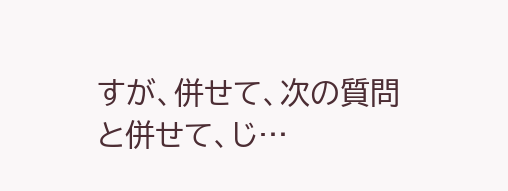すが、併せて、次の質問と併せて、じ…